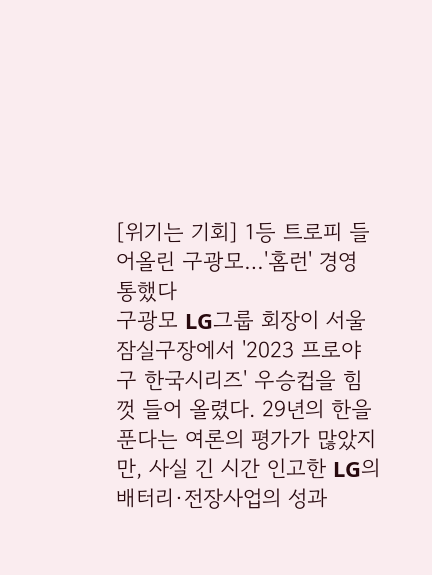[위기는 기회] 1등 트로피 들어올린 구광모…'홈런' 경영 통했다
구광모 LG그룹 회장이 서울잠실구장에서 '2023 프로야구 한국시리즈' 우승컵을 힘껏 들어 올렸다. 29년의 한을 푼다는 여론의 평가가 많았지만, 사실 긴 시간 인고한 LG의 배터리·전장사업의 성과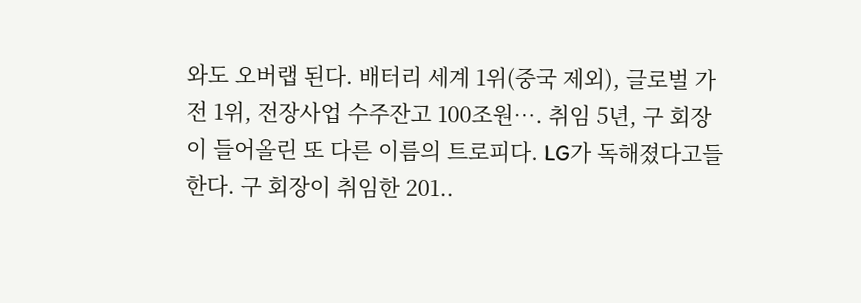와도 오버랩 된다. 배터리 세계 1위(중국 제외), 글로벌 가전 1위, 전장사업 수주잔고 100조원…. 취임 5년, 구 회장이 들어올린 또 다른 이름의 트로피다. LG가 독해졌다고들 한다. 구 회장이 취임한 201..